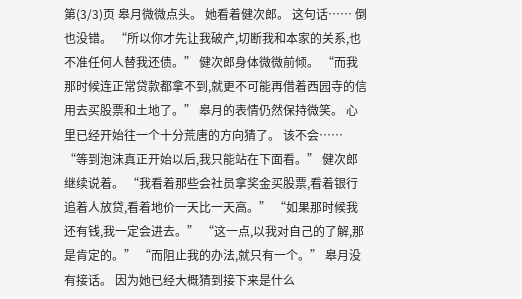第(3/3)页 皋月微微点头。 她看着健次郎。 这句话…… 倒也没错。 “所以你才先让我破产,切断我和本家的关系,也不准任何人替我还债。” 健次郎身体微微前倾。 “而我那时候连正常贷款都拿不到,就更不可能再借着西园寺的信用去买股票和土地了。” 皋月的表情仍然保持微笑。 心里已经开始往一个十分荒唐的方向猜了。 该不会…… “等到泡沫真正开始以后,我只能站在下面看。” 健次郎继续说着。 “我看着那些会社员拿奖金买股票,看着银行追着人放贷,看着地价一天比一天高。” “如果那时候我还有钱,我一定会进去。” “这一点,以我对自己的了解,那是肯定的。” “而阻止我的办法,就只有一个。” 皋月没有接话。 因为她已经大概猜到接下来是什么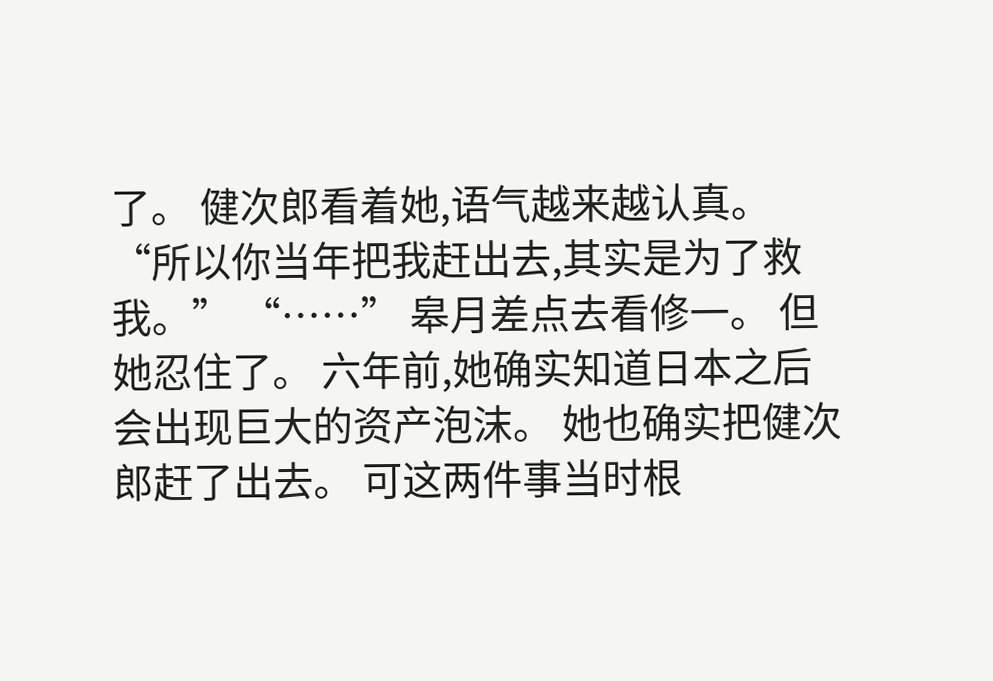了。 健次郎看着她,语气越来越认真。 “所以你当年把我赶出去,其实是为了救我。” “……” 皋月差点去看修一。 但她忍住了。 六年前,她确实知道日本之后会出现巨大的资产泡沫。 她也确实把健次郎赶了出去。 可这两件事当时根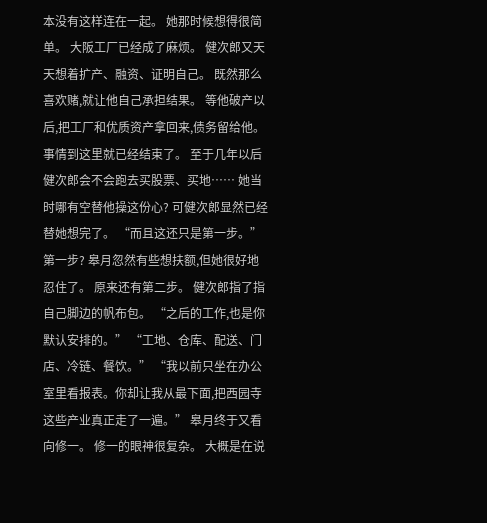本没有这样连在一起。 她那时候想得很简单。 大阪工厂已经成了麻烦。 健次郎又天天想着扩产、融资、证明自己。 既然那么喜欢赌,就让他自己承担结果。 等他破产以后,把工厂和优质资产拿回来,债务留给他。 事情到这里就已经结束了。 至于几年以后健次郎会不会跑去买股票、买地…… 她当时哪有空替他操这份心? 可健次郎显然已经替她想完了。 “而且这还只是第一步。” 第一步? 皋月忽然有些想扶额,但她很好地忍住了。 原来还有第二步。 健次郎指了指自己脚边的帆布包。 “之后的工作,也是你默认安排的。” “工地、仓库、配送、门店、冷链、餐饮。” “我以前只坐在办公室里看报表。你却让我从最下面,把西园寺这些产业真正走了一遍。” 皋月终于又看向修一。 修一的眼神很复杂。 大概是在说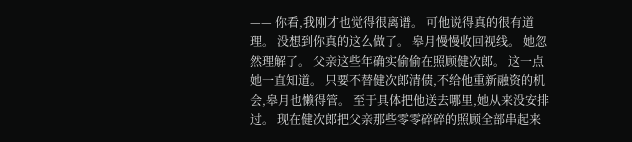—— 你看,我刚才也觉得很离谱。 可他说得真的很有道理。 没想到你真的这么做了。 皋月慢慢收回视线。 她忽然理解了。 父亲这些年确实偷偷在照顾健次郎。 这一点她一直知道。 只要不替健次郎清债,不给他重新融资的机会,皋月也懒得管。 至于具体把他送去哪里,她从来没安排过。 现在健次郎把父亲那些零零碎碎的照顾全部串起来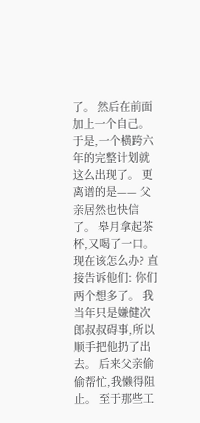了。 然后在前面加上一个自己。 于是,一个横跨六年的完整计划就这么出现了。 更离谱的是—— 父亲居然也快信了。 皋月拿起茶杯,又喝了一口。 现在该怎么办? 直接告诉他们: 你们两个想多了。 我当年只是嫌健次郎叔叔碍事,所以顺手把他扔了出去。 后来父亲偷偷帮忙,我懒得阻止。 至于那些工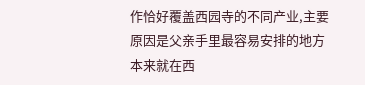作恰好覆盖西园寺的不同产业,主要原因是父亲手里最容易安排的地方本来就在西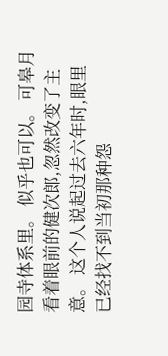园寺体系里。 似乎也可以。 可皋月看着眼前的健次郎,忽然改变了主意。 这个人说起过去六年时,眼里已经找不到当初那种怨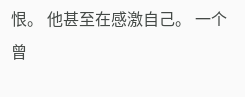恨。 他甚至在感激自己。 一个曾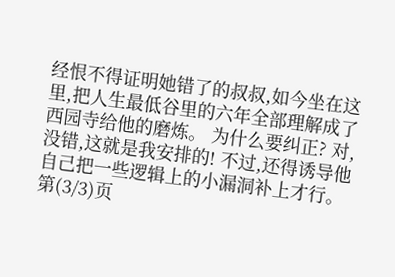经恨不得证明她错了的叔叔,如今坐在这里,把人生最低谷里的六年全部理解成了西园寺给他的磨炼。 为什么要纠正? 对,没错,这就是我安排的! 不过,还得诱导他自己把一些逻辑上的小漏洞补上才行。 第(3/3)页